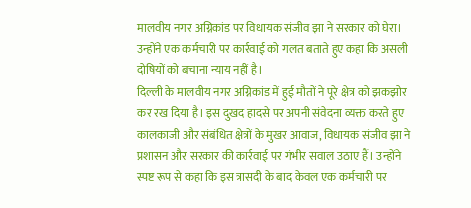मालवीय नगर अग्निकांड पर विधायक संजीव झा ने सरकार को घेरा। उन्होंने एक कर्मचारी पर कार्रवाई को गलत बताते हुए कहा कि असली दोषियों को बचाना न्याय नहीं है।
दिल्ली के मालवीय नगर अग्निकांड में हुई मौतों ने पूरे क्षेत्र को झकझोर कर रख दिया है। इस दुखद हादसे पर अपनी संवेदना व्यक्त करते हुए कालकाजी और संबंधित क्षेत्रों के मुखर आवाज, विधायक संजीव झा ने प्रशासन और सरकार की कार्रवाई पर गंभीर सवाल उठाए हैं। उन्होंने स्पष्ट रूप से कहा कि इस त्रासदी के बाद केवल एक कर्मचारी पर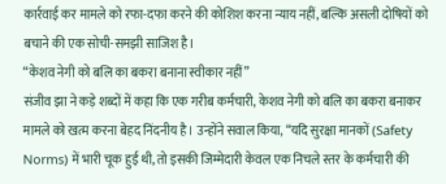कार्रवाई कर मामले को रफा-दफा करने की कोशिश करना न्याय नहीं, बल्कि असली दोषियों को बचाने की एक सोची-समझी साजिश है।
“केशव नेगी को बलि का बकरा बनाना स्वीकार नहीं”
संजीव झा ने कड़े शब्दों में कहा कि एक गरीब कर्मचारी, केशव नेगी को बलि का बकरा बनाकर मामले को खत्म करना बेहद निंदनीय है। उन्होंने सवाल किया, “यदि सुरक्षा मानकों (Safety Norms) में भारी चूक हुई थी, तो इसकी जिम्मेदारी केवल एक निचले स्तर के कर्मचारी की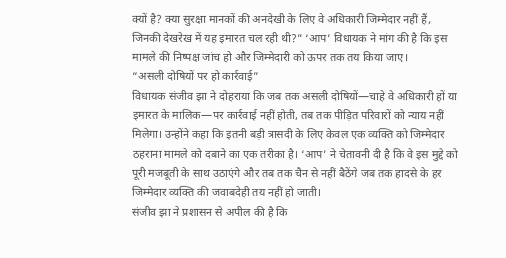क्यों है? क्या सुरक्षा मानकों की अनदेखी के लिए वे अधिकारी जिम्मेदार नहीं हैं, जिनकी देखरेख में यह इमारत चल रही थी?” ‘आप’ विधायक ने मांग की है कि इस मामले की निष्पक्ष जांच हो और जिम्मेदारी को ऊपर तक तय किया जाए।
“असली दोषियों पर हो कार्रवाई”
विधायक संजीव झा ने दोहराया कि जब तक असली दोषियों—चाहे वे अधिकारी हों या इमारत के मालिक—पर कार्रवाई नहीं होती, तब तक पीड़ित परिवारों को न्याय नहीं मिलेगा। उन्होंने कहा कि इतनी बड़ी त्रासदी के लिए केवल एक व्यक्ति को जिम्मेदार ठहराना मामले को दबाने का एक तरीका है। ‘आप’ ने चेतावनी दी है कि वे इस मुद्दे को पूरी मजबूती के साथ उठाएंगे और तब तक चैन से नहीं बैठेंगे जब तक हादसे के हर जिम्मेदार व्यक्ति की जवाबदेही तय नहीं हो जाती।
संजीव झा ने प्रशासन से अपील की है कि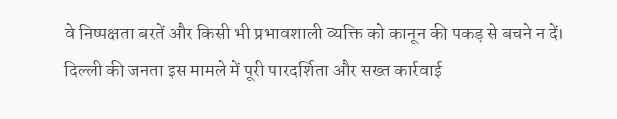वे निष्पक्षता बरतें और किसी भी प्रभावशाली व्यक्ति को कानून की पकड़ से बचने न दें। दिल्ली की जनता इस मामले में पूरी पारदर्शिता और सख्त कार्रवाई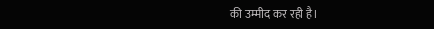की उम्मीद कर रही है।